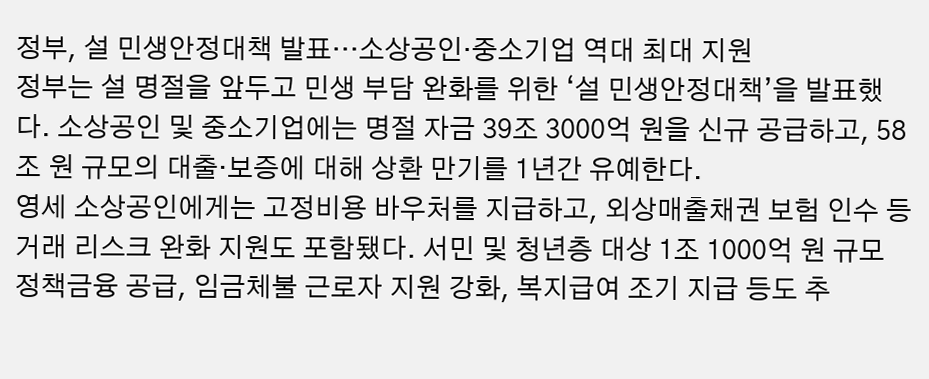정부, 설 민생안정대책 발표…소상공인·중소기업 역대 최대 지원
정부는 설 명절을 앞두고 민생 부담 완화를 위한 ‘설 민생안정대책’을 발표했다. 소상공인 및 중소기업에는 명절 자금 39조 3000억 원을 신규 공급하고, 58조 원 규모의 대출·보증에 대해 상환 만기를 1년간 유예한다.
영세 소상공인에게는 고정비용 바우처를 지급하고, 외상매출채권 보험 인수 등 거래 리스크 완화 지원도 포함됐다. 서민 및 청년층 대상 1조 1000억 원 규모 정책금융 공급, 임금체불 근로자 지원 강화, 복지급여 조기 지급 등도 추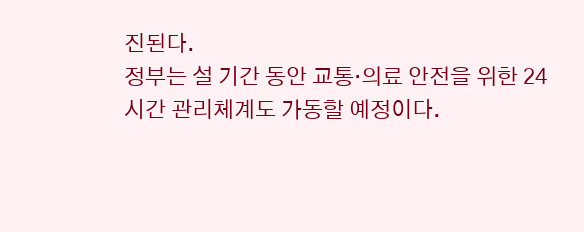진된다.
정부는 설 기간 동안 교통·의료 안전을 위한 24시간 관리체계도 가동할 예정이다.